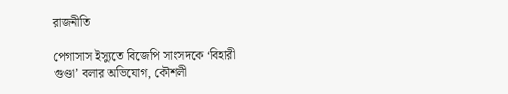রাজনীতি

পেগাসাস ইস্যুতে বিজেপি সাংসদকে ‘বিহারী গুণ্ডা’ বলার অভিযোগ, কৌশলী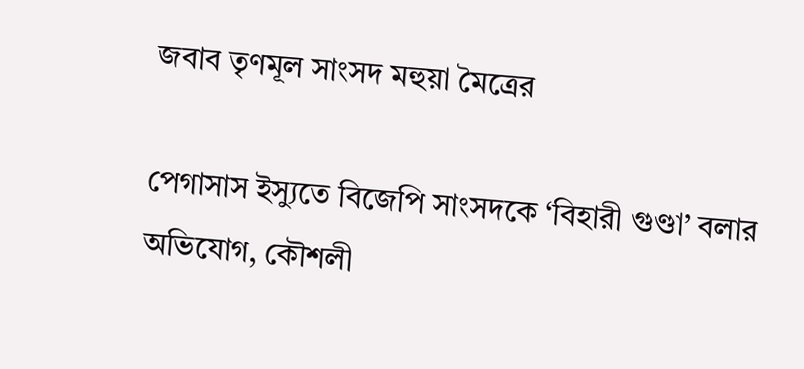জবাব তৃণমূল সাংসদ মহুয়া মৈত্রের

পেগাসাস ইস্যুতে বিজেপি সাংসদকে ‘বিহারী গুণ্ডা’ বলার অভিযোগ, কৌশলী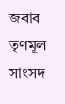জবাব তৃণমূল সাংসদ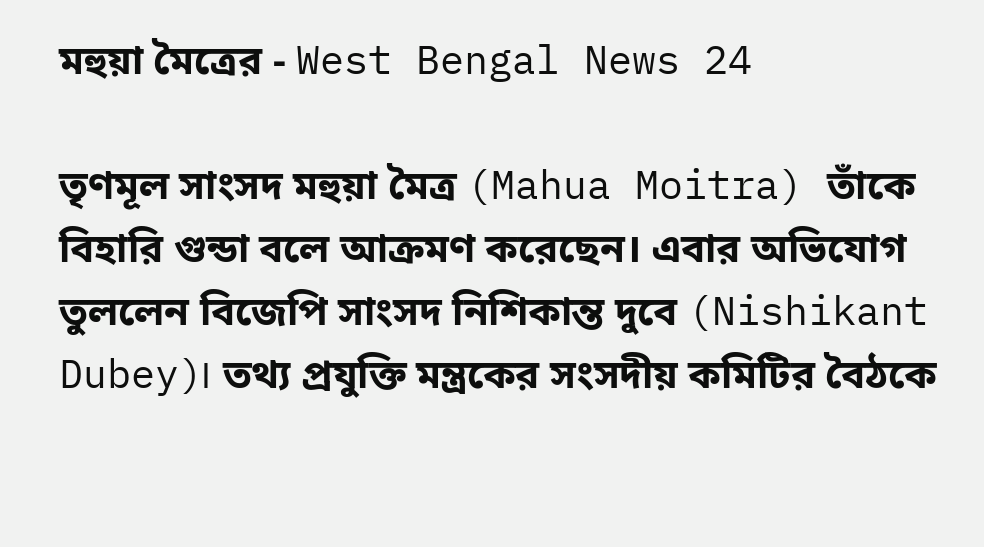মহুয়া মৈত্রের - West Bengal News 24

তৃণমূল সাংসদ মহুয়া মৈত্র (Mahua Moitra) তাঁকে বিহারি গুন্ডা বলে আক্রমণ করেছেন। এবার অভিযোগ তুললেন বিজেপি সাংসদ নিশিকান্ত দুবে (Nishikant Dubey)। তথ্য প্রযুক্তি মন্ত্রকের সংসদীয় কমিটির বৈঠকে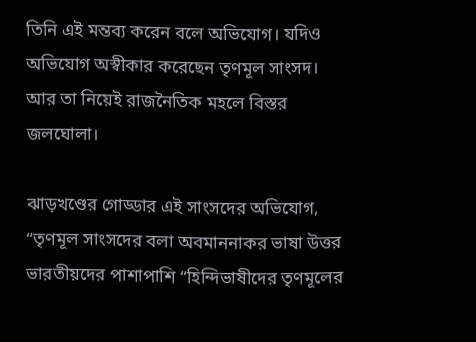তিনি এই মন্তব্য করেন বলে অভিযোগ। যদিও অভিযোগ অস্বীকার করেছেন তৃণমূল সাংসদ। আর তা নিয়েই রাজনৈতিক মহলে বিস্তর জলঘোলা।

ঝাড়খণ্ডের গোড্ডার এই সাংসদের অভিযোগ, “তৃণমূল সাংসদের বলা অবমাননাকর ভাষা উত্তর ভারতীয়দের পাশাপাশি “হিন্দিভাষীদের তৃণমূলের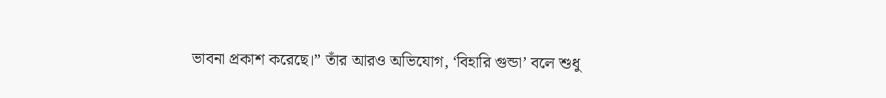ভাবনা প্রকাশ করেছে।” তাঁর আরও অভিযোগ, ‘বিহারি গুন্ডা’ বলে শুধু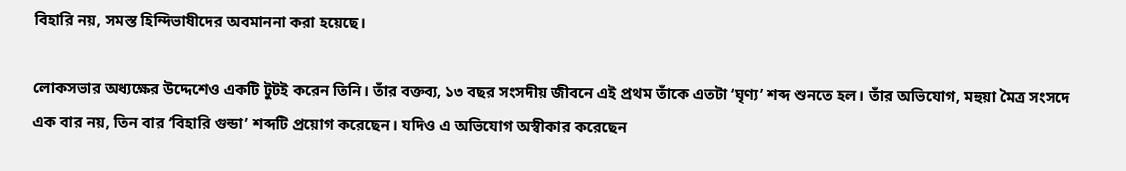বিহারি নয়, সমস্ত হিন্দিভাষীদের অবমাননা করা হয়েছে।

লোকসভার অধ্যক্ষের উদ্দেশেও একটি টুটই করেন তিনি। তাঁর বক্তব্য, ১৩ বছর সংসদীয় জীবনে এই প্রথম তাঁকে এতটা ‘ঘৃণ্য’ শব্দ শুনতে হল। তাঁর অভিযোগ, মহুয়া মৈত্র সংসদে এক বার নয়, তিন বার ‘বিহারি গুন্ডা’ শব্দটি প্রয়োগ করেছেন। যদিও এ অভিযোগ অস্বীকার করেছেন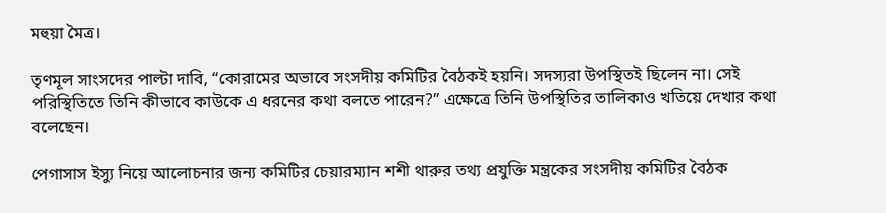মহুয়া মৈত্র।

তৃণমূল সাংসদের পাল্টা দাবি, “কোরামের অভাবে সংসদীয় কমিটির বৈঠকই হয়নি। সদস্যরা উপস্থিতই ছিলেন না। সেই পরিস্থিতিতে তিনি কীভাবে কাউকে এ ধরনের কথা বলতে পারেন?” এক্ষেত্রে তিনি উপস্থিতির তালিকাও খতিয়ে দেখার কথা বলেছেন।

পেগাসাস ইস্যু নিয়ে আলোচনার জন্য কমিটির চেয়ারম্যান শশী থারুর তথ্য প্রযুক্তি মন্ত্রকের সংসদীয় কমিটির বৈঠক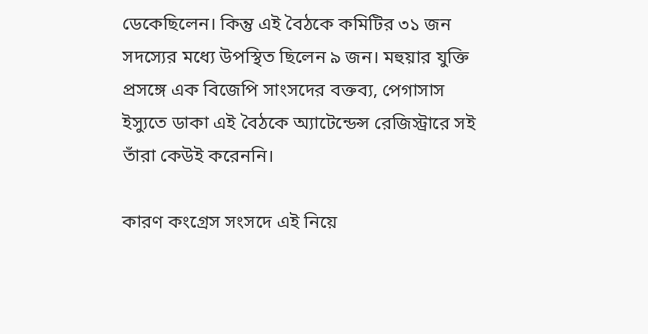ডেকেছিলেন। কিন্তু এই বৈঠকে কমিটির ৩১ জন সদস্যের মধ্যে উপস্থিত ছিলেন ৯ জন। মহুয়ার যুক্তি প্রসঙ্গে এক বিজেপি সাংসদের বক্তব্য, পেগাসাস ইস্যুতে ডাকা এই বৈঠকে অ্যাটেন্ডেন্স রেজিস্ট্রারে সই তাঁরা কেউই করেননি।

কারণ কংগ্রেস সংসদে এই নিয়ে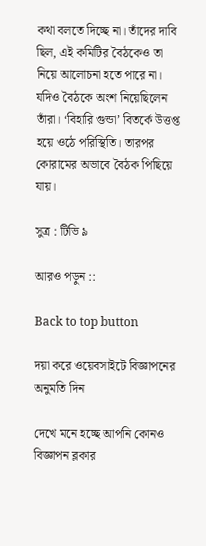কথা বলতে দিচ্ছে না। তাঁদের দাবি ছিল, এই কমিটির বৈঠকেও তা নিয়ে আলোচনা হতে পারে না। যদিও বৈঠকে অংশ নিয়েছিলেন তাঁরা। ‘বিহারি গুন্ডা’ বিতর্কে উত্তপ্ত হয়ে ওঠে পরিস্থিতি। তারপর কোরামের অভাবে বৈঠক পিছিয়ে যায়।

সুত্র : টিভি ৯

আরও পড়ুন ::

Back to top button

দয়া করে ওয়েবসাইটে বিজ্ঞাপনের অনুমতি দিন

দেখে মনে হচ্ছে আপনি কোনও বিজ্ঞাপন ব্লকার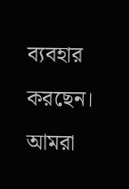ব্যবহার করছেন। আমরা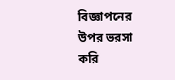বিজ্ঞাপনের উপর ভরসা করি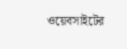ওয়েবসাইটের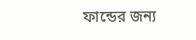ফান্ডের জন্য